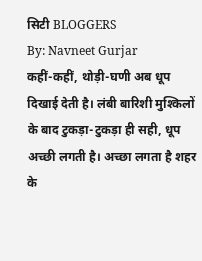सिटी BLOGGERS
By: Navneet Gurjar
कहीं-कहीं, थोड़ी-घणी अब धूप दिखाई देती है। लंबी बारिशी मुश्किलों के बाद टुकड़ा-टुकड़ा ही सही, धूप अच्छी लगती है। अच्छा लगता है शहर के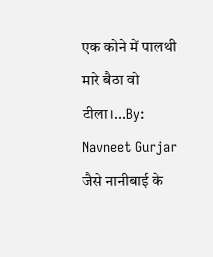एक कोने में पालथी मारे बैठा वो टीला।...By: Navneet Gurjar
जैसे नानीबाई के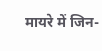मायरे में जिन-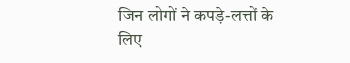जिन लोगों ने कपड़े-लत्तों के लिए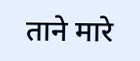ताने मारे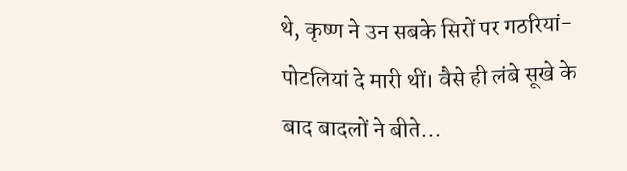थे, कृष्ण ने उन सबके सिरों पर गठरियां-पोटलियां दे मारी थीं। वैसे ही लंबे सूखे के बाद बादलों ने बीते...